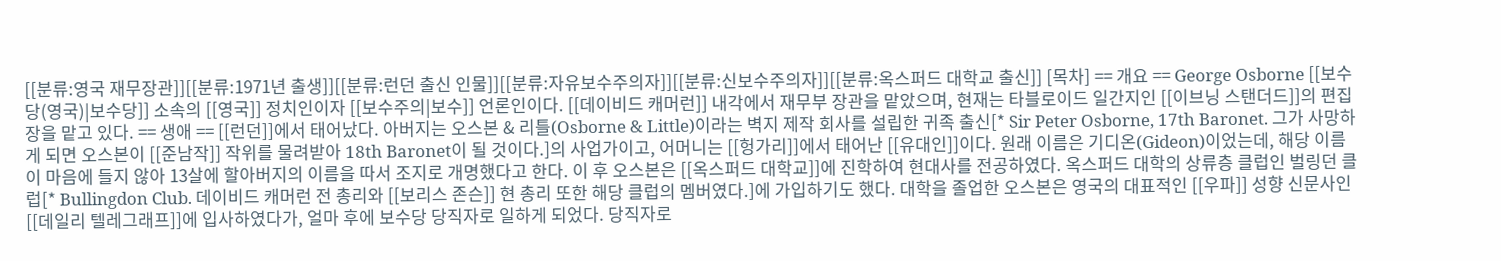[[분류:영국 재무장관]][[분류:1971년 출생]][[분류:런던 출신 인물]][[분류:자유보수주의자]][[분류:신보수주의자]][[분류:옥스퍼드 대학교 출신]] [목차] == 개요 == George Osborne [[보수당(영국)|보수당]] 소속의 [[영국]] 정치인이자 [[보수주의|보수]] 언론인이다. [[데이비드 캐머런]] 내각에서 재무부 장관을 맡았으며, 현재는 타블로이드 일간지인 [[이브닝 스탠더드]]의 편집장을 맡고 있다. == 생애 == [[런던]]에서 태어났다. 아버지는 오스본 & 리틀(Osborne & Little)이라는 벽지 제작 회사를 설립한 귀족 출신[* Sir Peter Osborne, 17th Baronet. 그가 사망하게 되면 오스본이 [[준남작]] 작위를 물려받아 18th Baronet이 될 것이다.]의 사업가이고, 어머니는 [[헝가리]]에서 태어난 [[유대인]]이다. 원래 이름은 기디온(Gideon)이었는데, 해당 이름이 마음에 들지 않아 13살에 할아버지의 이름을 따서 조지로 개명했다고 한다. 이 후 오스본은 [[옥스퍼드 대학교]]에 진학하여 현대사를 전공하였다. 옥스퍼드 대학의 상류층 클럽인 벌링던 클럽[* Bullingdon Club. 데이비드 캐머런 전 총리와 [[보리스 존슨]] 현 총리 또한 해당 클럽의 멤버였다.]에 가입하기도 했다. 대학을 졸업한 오스본은 영국의 대표적인 [[우파]] 성향 신문사인 [[데일리 텔레그래프]]에 입사하였다가, 얼마 후에 보수당 당직자로 일하게 되었다. 당직자로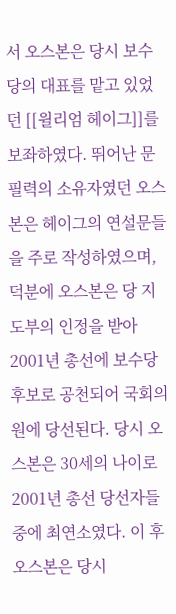서 오스본은 당시 보수당의 대표를 맡고 있었던 [[윌리엄 헤이그]]를 보좌하였다. 뛰어난 문필력의 소유자였던 오스본은 헤이그의 연설문들을 주로 작성하였으며, 덕분에 오스본은 당 지도부의 인정을 받아 2001년 총선에 보수당 후보로 공천되어 국회의원에 당선된다. 당시 오스본은 30세의 나이로 2001년 총선 당선자들 중에 최연소였다. 이 후 오스본은 당시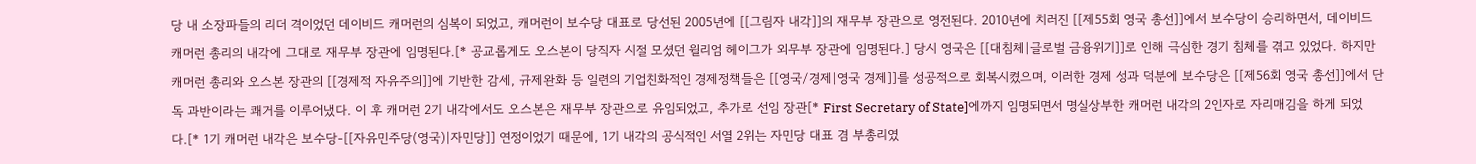당 내 소장파들의 리더 격이었던 데이비드 캐머런의 심복이 되었고, 캐머런이 보수당 대표로 당선된 2005년에 [[그림자 내각]]의 재무부 장관으로 영전된다. 2010년에 치러진 [[제55회 영국 총선]]에서 보수당이 승리하면서, 데이비드 캐머런 총리의 내각에 그대로 재무부 장관에 임명된다.[* 공교롭게도 오스본이 당직자 시절 모셨던 윌리엄 헤이그가 외무부 장관에 임명된다.] 당시 영국은 [[대침체|글로벌 금융위기]]로 인해 극심한 경기 침체를 겪고 있었다. 하지만 캐머런 총리와 오스본 장관의 [[경제적 자유주의]]에 기반한 감세, 규제완화 등 일련의 기업친화적인 경제정책들은 [[영국/경제|영국 경제]]를 성공적으로 회복시켰으며, 이러한 경제 성과 덕분에 보수당은 [[제56회 영국 총선]]에서 단독 과반이라는 쾌거를 이루어냈다. 이 후 캐머런 2기 내각에서도 오스본은 재무부 장관으로 유임되었고, 추가로 선임 장관[* First Secretary of State]에까지 임명되면서 명실상부한 캐머런 내각의 2인자로 자리매김을 하게 되었다.[* 1기 캐머런 내각은 보수당-[[자유민주당(영국)|자민당]] 연정이었기 때문에, 1기 내각의 공식적인 서열 2위는 자민당 대표 겸 부총리였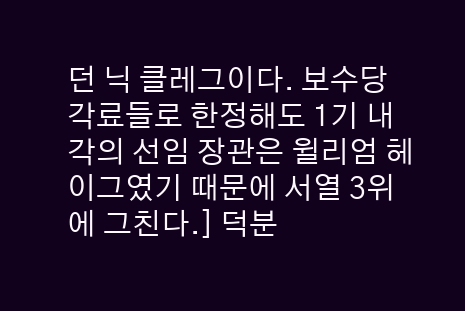던 닉 클레그이다. 보수당 각료들로 한정해도 1기 내각의 선임 장관은 윌리엄 헤이그였기 때문에 서열 3위에 그친다.] 덕분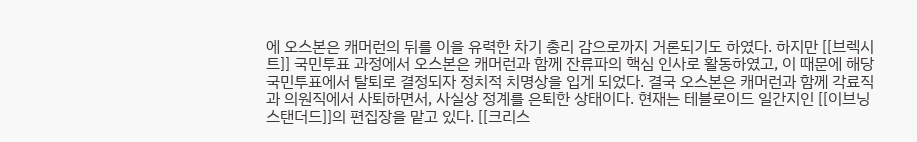에 오스본은 캐머런의 뒤를 이을 유력한 차기 총리 감으로까지 거론되기도 하였다. 하지만 [[브렉시트]] 국민투표 과정에서 오스본은 캐머런과 함께 잔류파의 핵심 인사로 활동하였고, 이 때문에 해당 국민투표에서 탈퇴로 결정되자 정치적 치명상을 입게 되었다. 결국 오스본은 캐머런과 함께 각료직과 의원직에서 사퇴하면서, 사실상 정계를 은퇴한 상태이다. 현재는 테블로이드 일간지인 [[이브닝 스탠더드]]의 편집장을 맡고 있다. [[크리스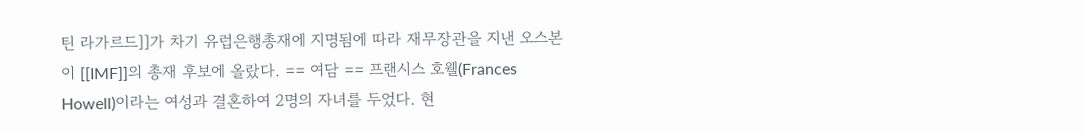틴 라가르드]]가 차기 유럽은행총재에 지명됨에 따라 재무장관을 지낸 오스본이 [[IMF]]의 총재 후보에 올랐다. == 여담 == 프랜시스 호웰(Frances Howell)이라는 여성과 결혼하여 2명의 자녀를 두었다. 현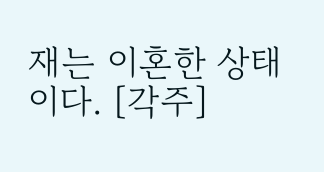재는 이혼한 상태이다. [각주]